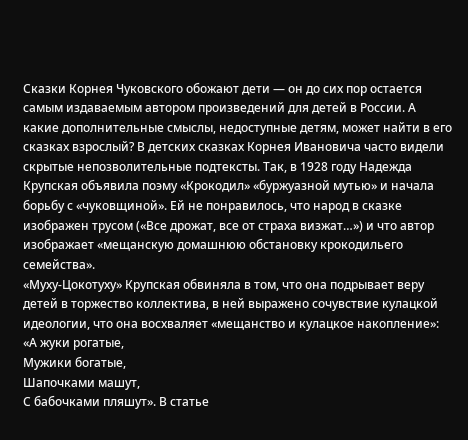Сказки Корнея Чуковского обожают дети — он до сих пор остается самым издаваемым автором произведений для детей в России. А какие дополнительные смыслы, недоступные детям, может найти в его сказках взрослый? В детских сказках Корнея Ивановича часто видели скрытые непозволительные подтексты. Так, в 1928 году Надежда Крупская объявила поэму «Крокодил» «буржуазной мутью» и начала борьбу с «чуковщиной». Ей не понравилось, что народ в сказке изображен трусом («Все дрожат, все от страха визжат…») и что автор изображает «мещанскую домашнюю обстановку крокодильего семейства».
«Муху-Цокотуху» Крупская обвиняла в том, что она подрывает веру детей в торжество коллектива, в ней выражено сочувствие кулацкой идеологии, что она восхваляет «мещанство и кулацкое накопление»: «А жуки рогатые,
Мужики богатые,
Шапочками машут,
С бабочками пляшут». В статье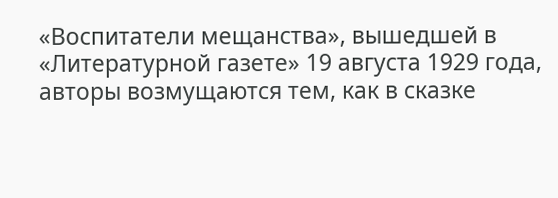«Воспитатели мещанства», вышедшей в «Литературной газете» 19 августа 1929 года, авторы возмущаются тем, как в сказке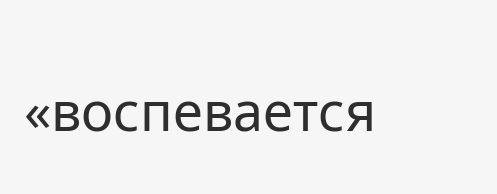«воспевается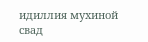идиллия мухиной свад